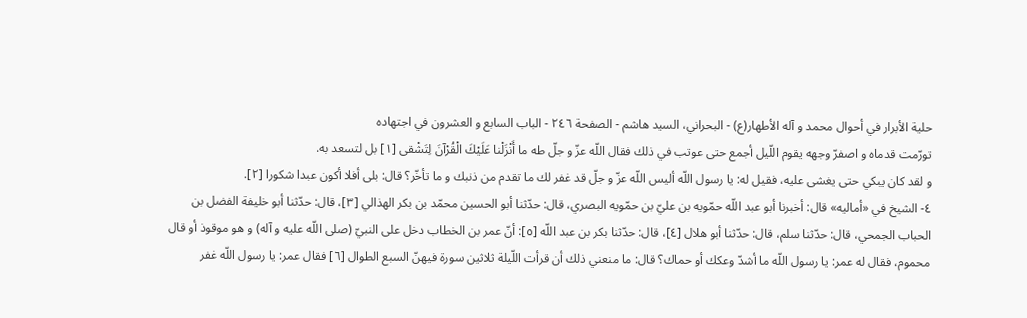حلية الأبرار في أحوال محمد و آله الأطهار(ع) - البحراني، السيد هاشم - الصفحة ٢٤٦ - الباب السابع و العشرون في اجتهاده
تورّمت قدماه و اصفرّ وجهه يقوم اللّيل أجمع حتى عوتب في ذلك فقال اللّه عزّ و جلّ طه ما أَنْزَلْنا عَلَيْكَ الْقُرْآنَ لِتَشْقى [١] بل لتسعد به.
و لقد كان يبكي حتى يغشى عليه، فقيل له: يا رسول اللّه أليس اللّه عزّ و جلّ قد غفر لك ما تقدم من ذنبك و ما تأخّر؟ قال: بلى أفلا أكون عبدا شكورا [٢].
٤- الشيخ في «أماليه» قال: أخبرنا أبو عبد اللّه حمّويه بن عليّ بن حمّويه البصري، قال: حدّثنا أبو الحسين محمّد بن بكر الهذالي [٣]، قال: حدّثنا أبو خليفة الفضل بن الحباب الجمحي، قال: حدّثنا سلم، قال: حدّثنا أبو هلال [٤]، قال: حدّثنا بكر بن عبد اللّه [٥]: أنّ عمر بن الخطاب دخل على النبيّ (صلى اللّه عليه و آله) و هو موقوذ أو قال محموم، فقال له عمر: يا رسول اللّه ما أشدّ وعكك أو حماك؟ قال: ما منعني ذلك أن قرأت اللّيلة ثلاثين سورة فيهنّ السبع الطوال [٦] فقال عمر: يا رسول اللّه غفر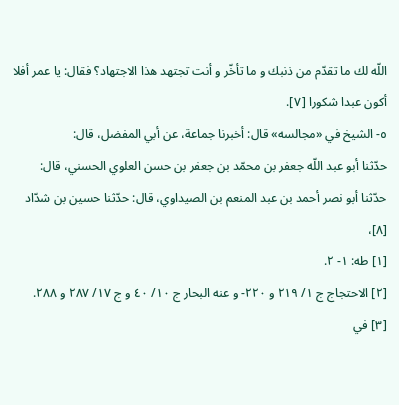اللّه لك ما تقدّم من ذنبك و ما تأخّر و أنت تجتهد هذا الاجتهاد؟ فقال: يا عمر أفلا أكون عبدا شكورا [٧].
٥- الشيخ في «مجالسه» قال: أخبرنا جماعة، عن أبي المفضل، قال:
حدّثنا أبو عبد اللّه جعفر بن محمّد بن جعفر بن حسن العلوي الحسني، قال:
حدّثنا أبو نصر أحمد بن عبد المنعم بن الصيداوي، قال: حدّثنا حسين بن شدّاد [٨]،
[١] طه: ١- ٢.
[٢] الاحتجاج ج ١/ ٢١٩ و ٢٢٠- و عنه البحار ج ١٠/ ٤٠ و ج ١٧/ ٢٨٧ و ٢٨٨.
[٣] في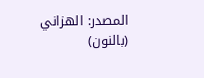المصدر: الهزاني (بالنون)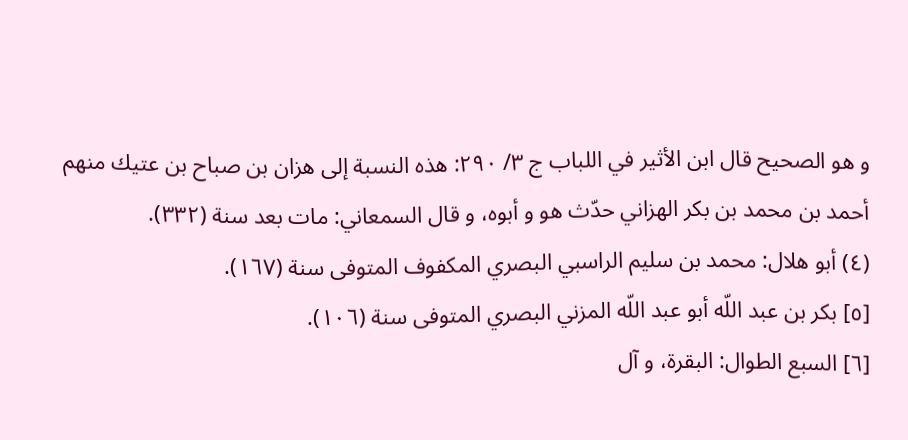و هو الصحيح قال ابن الأثير في اللباب ج ٣/ ٢٩٠: هذه النسبة إلى هزان بن صباح بن عتيك منهم أحمد بن محمد بن بكر الهزاني حدّث هو و أبوه، و قال السمعاني: مات بعد سنة (٣٣٢).
(٤) أبو هلال: محمد بن سليم الراسبي البصري المكفوف المتوفى سنة (١٦٧).
[٥] بكر بن عبد اللّه أبو عبد اللّه المزني البصري المتوفى سنة (١٠٦).
[٦] السبع الطوال: البقرة، و آل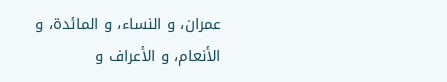عمران، و النساء، و المائدة، و الأنعام، و الأعراف و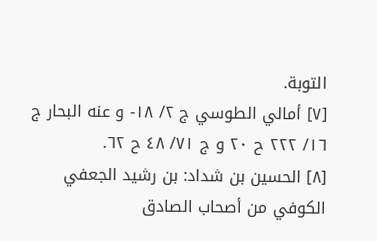التوبة.
[٧] أمالي الطوسي ج ٢/ ١٨- و عنه البحار ج ١٦/ ٢٢٢ ح ٢٠ و ج ٧١/ ٤٨ ح ٦٢.
[٨] الحسين بن شداد: بن رشيد الجعفي الكوفي من أصحاب الصادق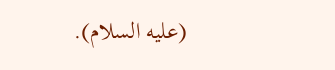(عليه السلام).